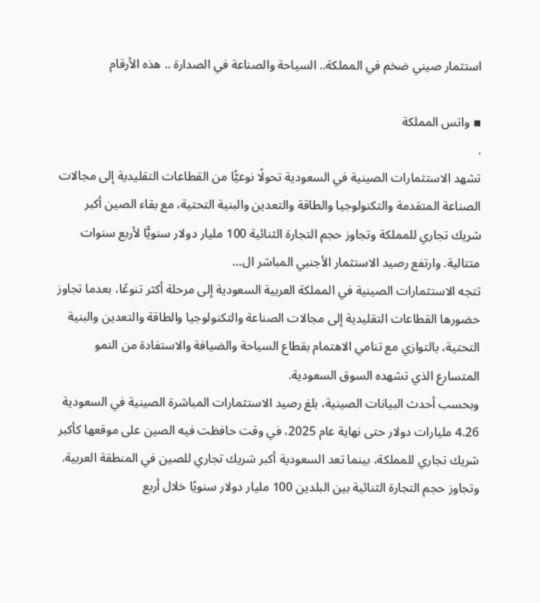استثمار صيني ضخم في المملكة.. السياحة والصناعة في الصدارة .. هذه الأرقام

▪ واتس المملكة
.
تشهد الاستثمارات الصينية في السعودية تحولًا نوعيًّا من القطاعات التقليدية إلى مجالات الصناعة المتقدمة والتكنولوجيا والطاقة والتعدين والبنية التحتية، مع بقاء الصين أكبر شريك تجاري للمملكة وتجاوز حجم التجارة الثنائية 100 مليار دولار سنويًّا لأربع سنوات متتالية. وارتفع رصيد الاستثمار الأجنبي المباشر ال…
تتجه الاستثمارات الصينية في المملكة العربية السعودية إلى مرحلة أكثر تنوعًا، بعدما تجاوز حضورها القطاعات التقليدية إلى مجالات الصناعة والتكنولوجيا والطاقة والتعدين والبنية التحتية، بالتوازي مع تنامي الاهتمام بقطاع السياحة والضيافة والاستفادة من النمو المتسارع الذي تشهده السوق السعودية.
وبحسب أحدث البيانات الصينية، بلغ رصيد الاستثمارات المباشرة الصينية في السعودية 4.26 مليارات دولار حتى نهاية عام 2025، في وقت حافظت فيه الصين على موقعها كأكبر شريك تجاري للمملكة، بينما تعد السعودية أكبر شريك تجاري للصين في المنطقة العربية.
وتجاوز حجم التجارة الثنائية بين البلدين 100 مليار دولار سنويًا خلال أربع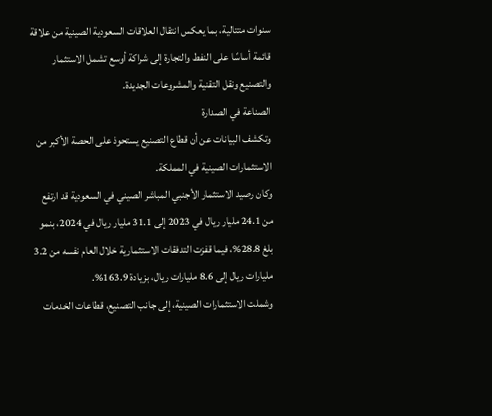سنوات متتالية، بما يعكس انتقال العلاقات السعودية الصينية من علاقة قائمة أساسًا على النفط والتجارة إلى شراكة أوسع تشمل الاستثمار والتصنيع ونقل التقنية والمشروعات الجديدة.
الصناعة في الصدارة
وتكشف البيانات عن أن قطاع التصنيع يستحوذ على الحصة الأكبر من الاستثمارات الصينية في المملكة.
وكان رصيد الاستثمار الأجنبي المباشر الصيني في السعودية قد ارتفع من 24.1 مليار ريال في 2023 إلى 31.1 مليار ريال في 2024، بنمو بلغ 28.8%، فيما قفزت التدفقات الاستثمارية خلال العام نفسه من 3.2 مليارات ريال إلى 8.6 مليارات ريال، بزيادة 163.9%.
وشملت الاستثمارات الصينية، إلى جانب التصنيع، قطاعات الخدمات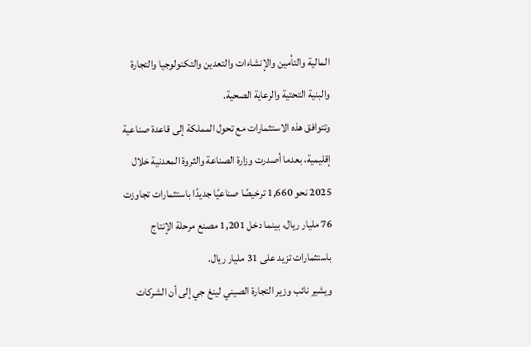المالية والتأمين والإنشاءات والتعدين والتكنولوجيا والتجارة والبنية التحتية والرعاية الصحية.
وتتوافق هذه الاستثمارات مع تحول المملكة إلى قاعدة صناعية إقليمية، بعدما أصدرت وزارة الصناعة والثروة المعدنية خلال 2025 نحو 1,660 ترخيصًا صناعيًا جديدًا باستثمارات تجاوزت 76 مليار ريال، بينما دخل 1,201 مصنع مرحلة الإنتاج باستثمارات تزيد على 31 مليار ريال.
ويشير نائب وزير التجارة الصيني لينغ جي إلى أن الشركات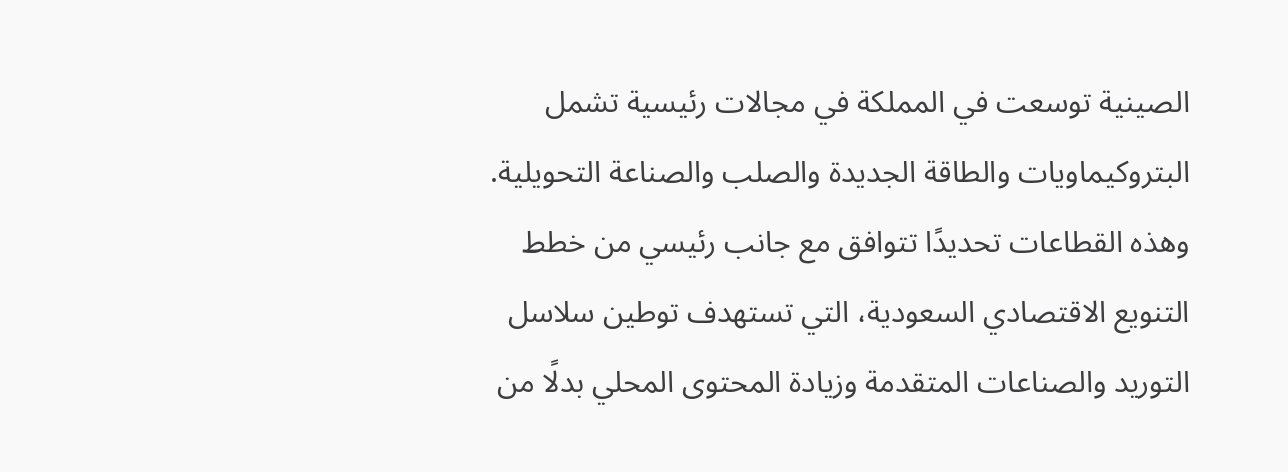الصينية توسعت في المملكة في مجالات رئيسية تشمل البتروكيماويات والطاقة الجديدة والصلب والصناعة التحويلية.
وهذه القطاعات تحديدًا تتوافق مع جانب رئيسي من خطط التنويع الاقتصادي السعودية، التي تستهدف توطين سلاسل التوريد والصناعات المتقدمة وزيادة المحتوى المحلي بدلًا من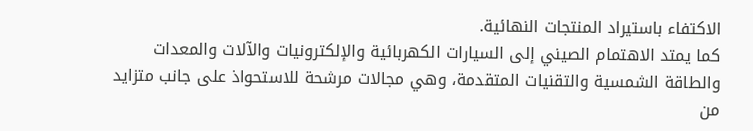الاكتفاء باستيراد المنتجات النهائية.
كما يمتد الاهتمام الصيني إلى السيارات الكهربائية والإلكترونيات والآلات والمعدات والطاقة الشمسية والتقنيات المتقدمة، وهي مجالات مرشحة للاستحواذ على جانب متزايد من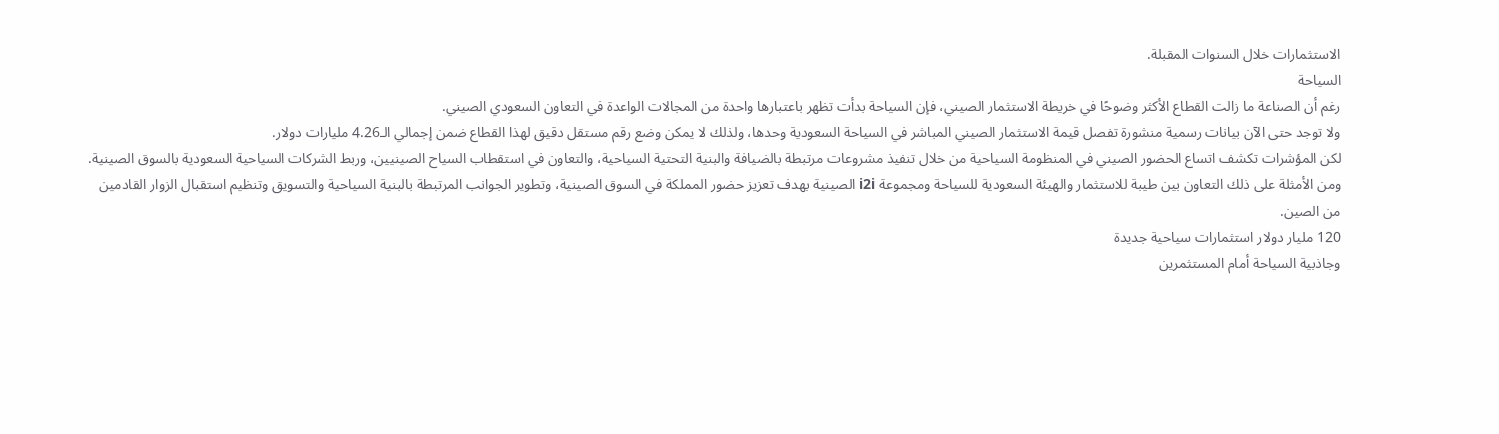الاستثمارات خلال السنوات المقبلة.
السياحة
رغم أن الصناعة ما زالت القطاع الأكثر وضوحًا في خريطة الاستثمار الصيني، فإن السياحة بدأت تظهر باعتبارها واحدة من المجالات الواعدة في التعاون السعودي الصيني.
ولا توجد حتى الآن بيانات رسمية منشورة تفصل قيمة الاستثمار الصيني المباشر في السياحة السعودية وحدها، ولذلك لا يمكن وضع رقم مستقل دقيق لهذا القطاع ضمن إجمالي الـ4.26 مليارات دولار.
لكن المؤشرات تكشف اتساع الحضور الصيني في المنظومة السياحية من خلال تنفيذ مشروعات مرتبطة بالضيافة والبنية التحتية السياحية، والتعاون في استقطاب السياح الصينيين، وربط الشركات السياحية السعودية بالسوق الصينية.
ومن الأمثلة على ذلك التعاون بين طيبة للاستثمار والهيئة السعودية للسياحة ومجموعة i2i الصينية بهدف تعزيز حضور المملكة في السوق الصينية، وتطوير الجوانب المرتبطة بالبنية السياحية والتسويق وتنظيم استقبال الزوار القادمين من الصين.
120 مليار دولار استثمارات سياحية جديدة
وجاذبية السياحة أمام المستثمرين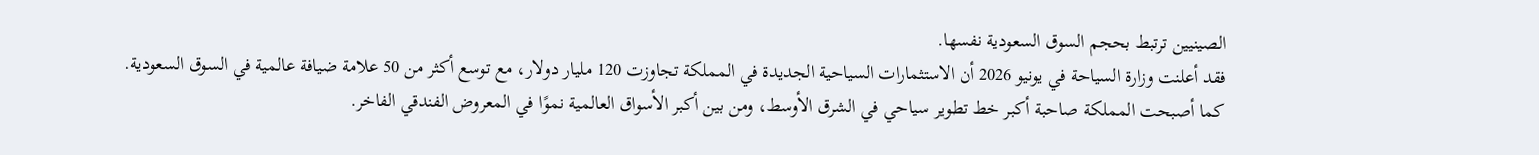الصينيين ترتبط بحجم السوق السعودية نفسها.
فقد أعلنت وزارة السياحة في يونيو 2026 أن الاستثمارات السياحية الجديدة في المملكة تجاوزت 120 مليار دولار، مع توسع أكثر من 50 علامة ضيافة عالمية في السوق السعودية.
كما أصبحت المملكة صاحبة أكبر خط تطوير سياحي في الشرق الأوسط، ومن بين أكبر الأسواق العالمية نموًا في المعروض الفندقي الفاخر.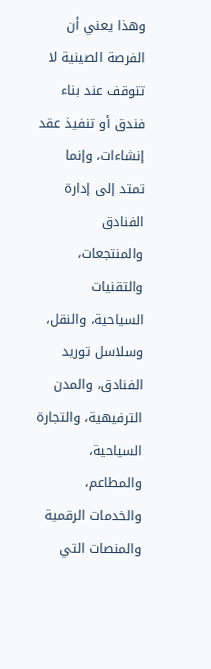وهذا يعني أن الفرصة الصينية لا تتوقف عند بناء فندق أو تنفيذ عقد إنشاءات، وإنما تمتد إلى إدارة الفنادق والمنتجعات، والتقنيات السياحية، والنقل، وسلاسل توريد الفنادق، والمدن الترفيهية، والتجارة السياحية، والمطاعم، والخدمات الرقمية والمنصات التي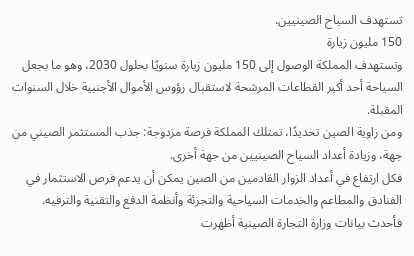تستهدف السياح الصينيين.
150 مليون زيارة
وتستهدف المملكة الوصول إلى 150 مليون زيارة سنويًا بحلول 2030، وهو ما يجعل السياحة أحد أكبر القطاعات المرشحة لاستقبال رؤوس الأموال الأجنبية خلال السنوات المقبلة.
ومن زاوية الصين تحديدًا، تمتلك المملكة فرصة مزدوجة: جذب المستثمر الصيني من جهة، وزيادة أعداد السياح الصينيين من جهة أخرى.
فكل ارتفاع في أعداد الزوار القادمين من الصين يمكن أن يدعم فرص الاستثمار في الفنادق والمطاعم والخدمات السياحية والتجزئة وأنظمة الدفع والتقنية والترفيه.
فأحدث بيانات وزارة التجارة الصينية أظهرت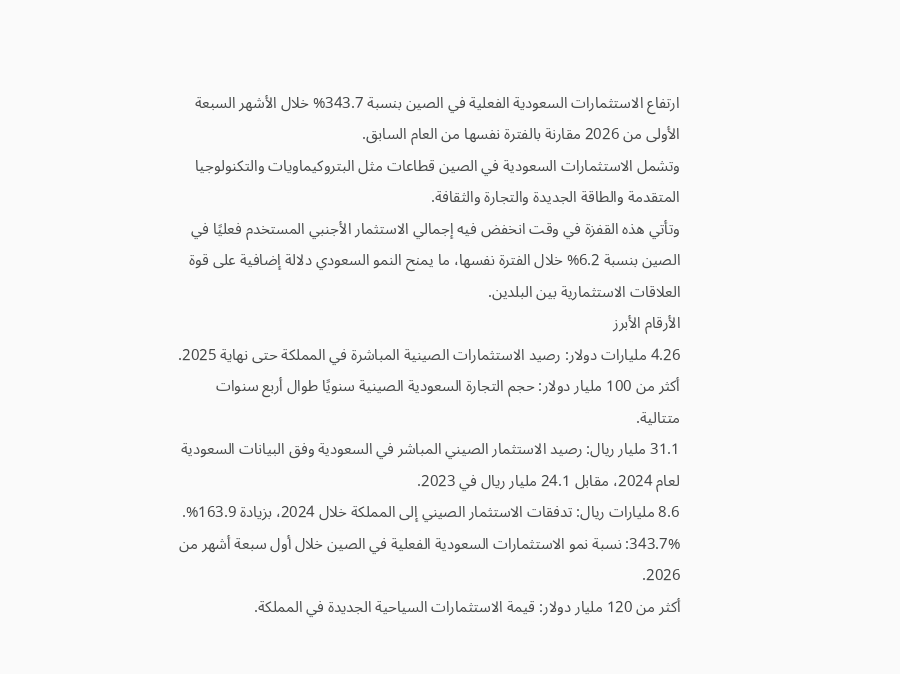ارتفاع الاستثمارات السعودية الفعلية في الصين بنسبة 343.7% خلال الأشهر السبعة الأولى من 2026 مقارنة بالفترة نفسها من العام السابق.
وتشمل الاستثمارات السعودية في الصين قطاعات مثل البتروكيماويات والتكنولوجيا المتقدمة والطاقة الجديدة والتجارة والثقافة.
وتأتي هذه القفزة في وقت انخفض فيه إجمالي الاستثمار الأجنبي المستخدم فعليًا في الصين بنسبة 6.2% خلال الفترة نفسها، ما يمنح النمو السعودي دلالة إضافية على قوة العلاقات الاستثمارية بين البلدين.
الأرقام الأبرز
4.26 مليارات دولار: رصيد الاستثمارات الصينية المباشرة في المملكة حتى نهاية 2025.
أكثر من 100 مليار دولار: حجم التجارة السعودية الصينية سنويًا طوال أربع سنوات متتالية.
31.1 مليار ريال: رصيد الاستثمار الصيني المباشر في السعودية وفق البيانات السعودية لعام 2024، مقابل 24.1 مليار ريال في 2023.
8.6 مليارات ريال: تدفقات الاستثمار الصيني إلى المملكة خلال 2024، بزيادة 163.9%.
343.7%: نسبة نمو الاستثمارات السعودية الفعلية في الصين خلال أول سبعة أشهر من 2026.
أكثر من 120 مليار دولار: قيمة الاستثمارات السياحية الجديدة في المملكة.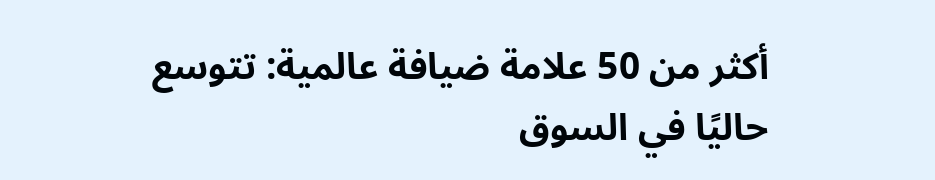أكثر من 50 علامة ضيافة عالمية: تتوسع حاليًا في السوق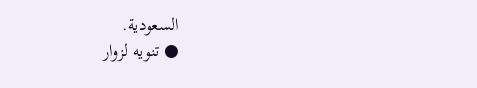السعودية.
● تنويه لزوار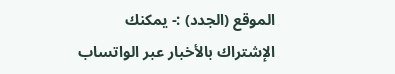الموقع (الجدد) :- يمكنك الإشتراك بالأخبار عبر الواتساب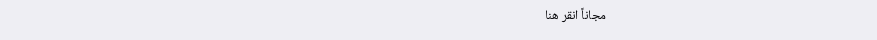مجاناً انقر هنا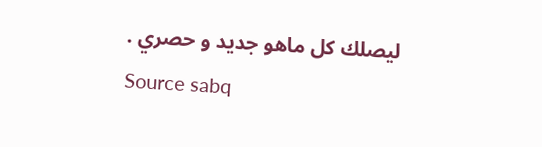ليصلك كل ماهو جديد و حصري .
Source sabq